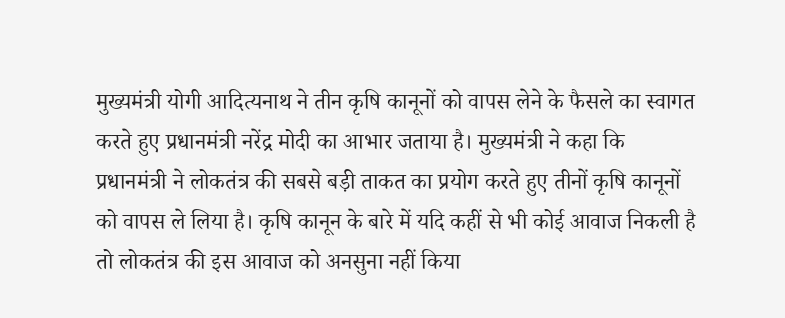मुख्यमंत्री योगी आदित्यनाथ ने तीन कृषि कानूनों को वापस लेने के फैसले का स्वागत करते हुए प्रधानमंत्री नरेंद्र मोदी का आभार जताया है। मुख्यमंत्री ने कहा कि प्रधानमंत्री ने लोकतंत्र की सबसे बड़ी ताकत का प्रयोग करते हुए तीनों कृषि कानूनों को वापस ले लिया है। कृषि कानून के बारे में यदि कहीं से भी कोई आवाज निकली है तो लोकतंत्र की इस आवाज को अनसुना नहीं किया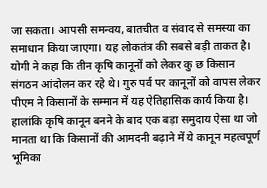जा सकता। आपसी समन्वय, बातचीत व संवाद से समस्या का समाधान किया जाएगा। यह लोकतंत्र की सबसे बड़ी ताकत है।
योगी ने कहा कि तीन कृषि कानूनों को लेकर कु छ किसान संगठन आंदोलन कर रहे थे। गुरु पर्व पर कानूनों को वापस लेकर पीएम ने किसानों के सम्मान में यह ऐतिहासिक कार्य किया है। हालांकि कृषि कानून बनने के बाद एक बड़ा समुदाय ऐसा था जो मानता था कि किसानों की आमदनी बढ़ाने में ये कानून महत्वपूर्ण भूमिका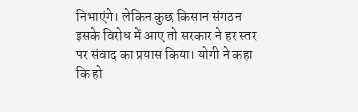निभाएंगे। लेकिन कुछ किसान संगठन इसके विरोध में आए तो सरकार ने हर स्तर पर संवाद का प्रयास किया। योगी ने कहा कि हो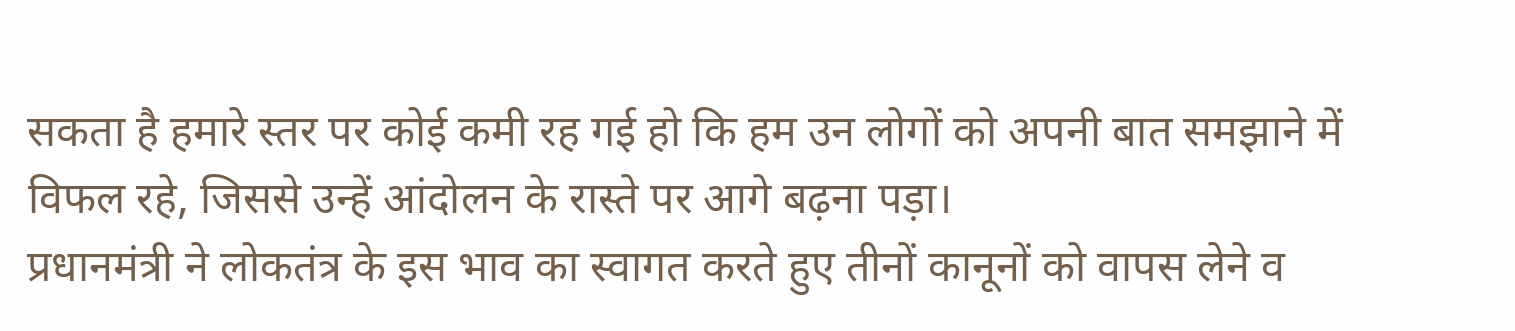सकता है हमारे स्तर पर कोई कमी रह गई हो कि हम उन लोगों को अपनी बात समझाने में विफल रहे, जिससे उन्हें आंदोलन के रास्ते पर आगे बढ़ना पड़ा।
प्रधानमंत्री ने लोकतंत्र के इस भाव का स्वागत करते हुए तीनों कानूनों को वापस लेने व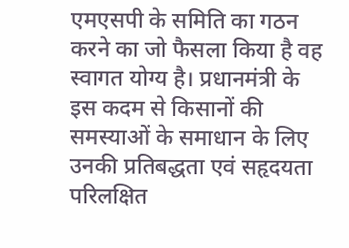एमएसपी के समिति का गठन करने का जो फैसला किया है वह स्वागत योग्य है। प्रधानमंत्री के इस कदम से किसानों की समस्याओं के समाधान के लिए उनकी प्रतिबद्धता एवं सहृदयता परिलक्षित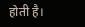होती है।